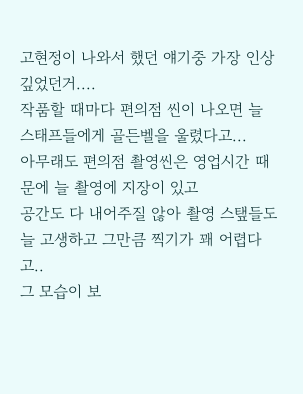고현정이 나와서 했던 얘기중 가장 인상깊었던거....
작품할 때마다 편의점 씬이 나오면 늘 스태프들에게 골든벨을 울렸다고...
아무래도 편의점 촬영씬은 영업시간 때문에 늘 촬영에 지장이 있고
공간도 다 내어주질 않아 촬영 스탶들도 늘 고생하고 그만큼 찍기가 꽤 어렵다고..
그 모습이 보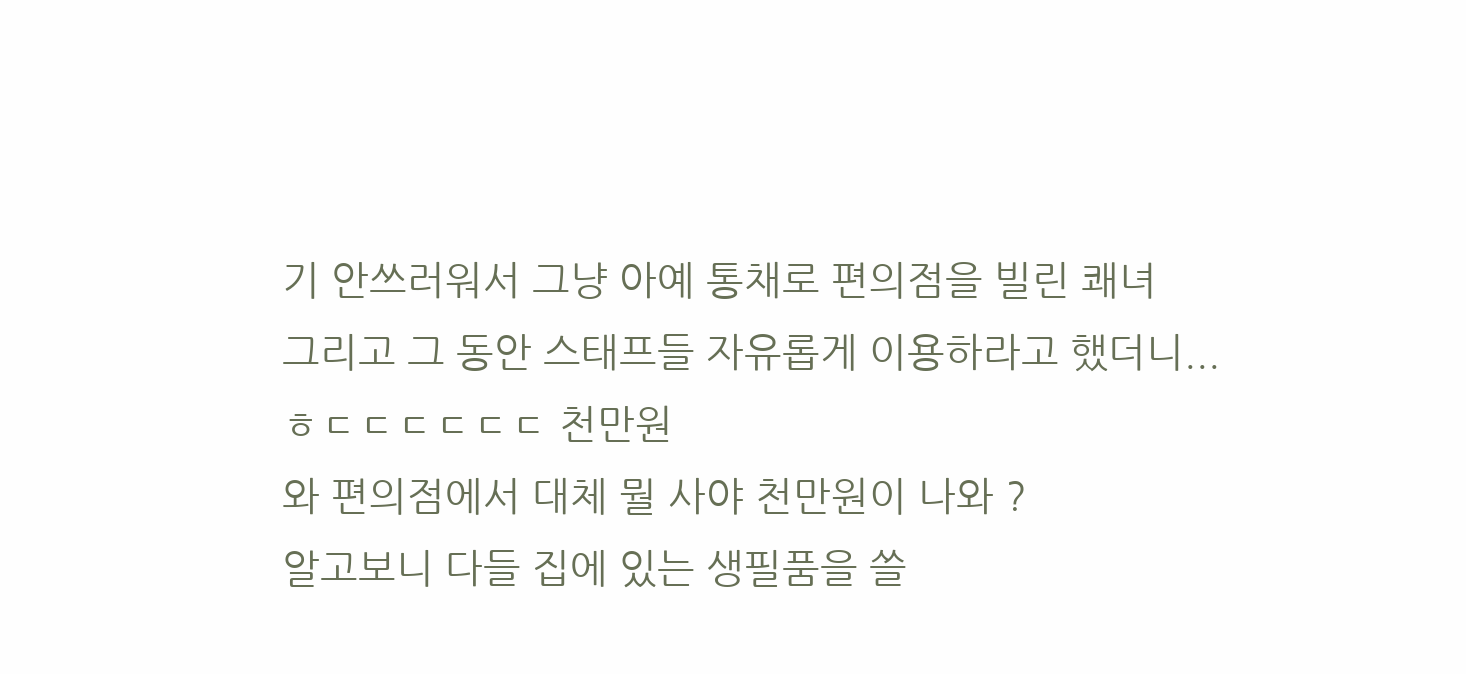기 안쓰러워서 그냥 아예 통채로 편의점을 빌린 쾌녀
그리고 그 동안 스태프들 자유롭게 이용하라고 했더니...
ㅎㄷㄷㄷㄷㄷㄷ 천만원
와 편의점에서 대체 뭘 사야 천만원이 나와 ?
알고보니 다들 집에 있는 생필품을 쓸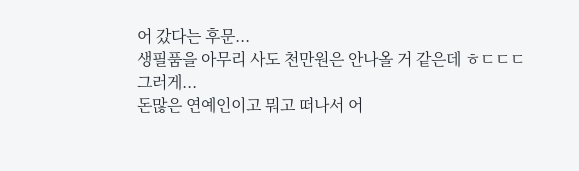어 갔다는 후문...
생필품을 아무리 사도 천만원은 안나올 거 같은데 ㅎㄷㄷㄷ
그러게...
돈많은 연예인이고 뭐고 떠나서 어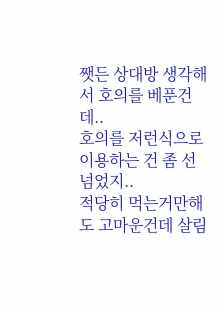쨋든 상대방 생각해서 호의를 베푼건데..
호의를 저런식으로 이용하는 건 좀 선 넘었지..
적당히 먹는거만해도 고마운건데 살림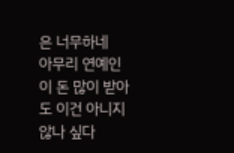은 너무하네
아무리 연예인이 돈 많이 받아도 이건 아니지 않나 싶다